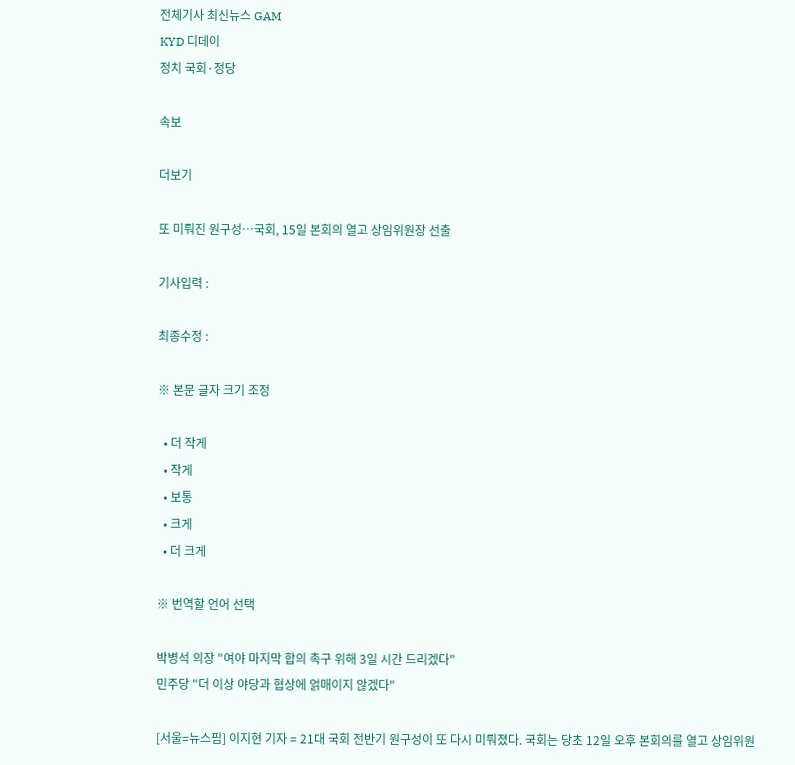전체기사 최신뉴스 GAM
KYD 디데이
정치 국회·정당

속보

더보기

또 미뤄진 원구성…국회, 15일 본회의 열고 상임위원장 선출

기사입력 :

최종수정 :

※ 본문 글자 크기 조정

  • 더 작게
  • 작게
  • 보통
  • 크게
  • 더 크게

※ 번역할 언어 선택

박병석 의장 "여야 마지막 합의 촉구 위해 3일 시간 드리겠다"
민주당 "더 이상 야당과 협상에 얽매이지 않겠다"

[서울=뉴스핌] 이지현 기자 = 21대 국회 전반기 원구성이 또 다시 미뤄졌다. 국회는 당초 12일 오후 본회의를 열고 상임위원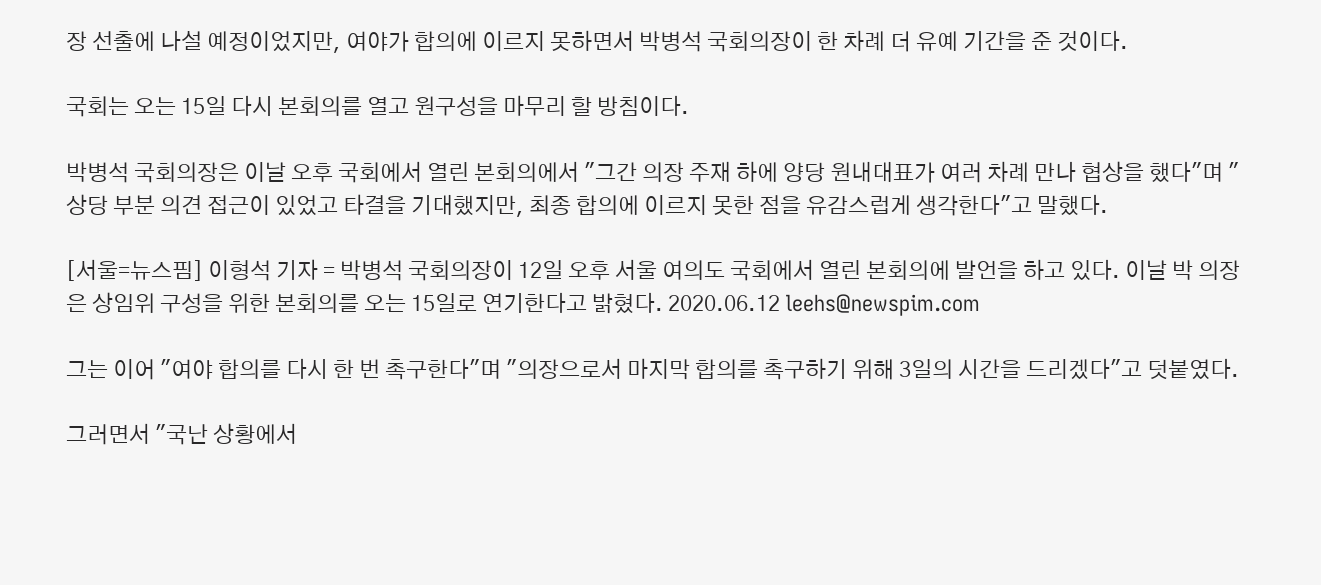장 선출에 나설 예정이었지만, 여야가 합의에 이르지 못하면서 박병석 국회의장이 한 차례 더 유예 기간을 준 것이다.

국회는 오는 15일 다시 본회의를 열고 원구성을 마무리 할 방침이다.

박병석 국회의장은 이날 오후 국회에서 열린 본회의에서 "그간 의장 주재 하에 양당 원내대표가 여러 차례 만나 협상을 했다"며 "상당 부분 의견 접근이 있었고 타결을 기대했지만, 최종 합의에 이르지 못한 점을 유감스럽게 생각한다"고 말했다.

[서울=뉴스핌] 이형석 기자 = 박병석 국회의장이 12일 오후 서울 여의도 국회에서 열린 본회의에 발언을 하고 있다. 이날 박 의장은 상임위 구성을 위한 본회의를 오는 15일로 연기한다고 밝혔다. 2020.06.12 leehs@newspim.com

그는 이어 "여야 합의를 다시 한 번 촉구한다"며 "의장으로서 마지막 합의를 촉구하기 위해 3일의 시간을 드리겠다"고 덧붙였다.

그러면서 "국난 상황에서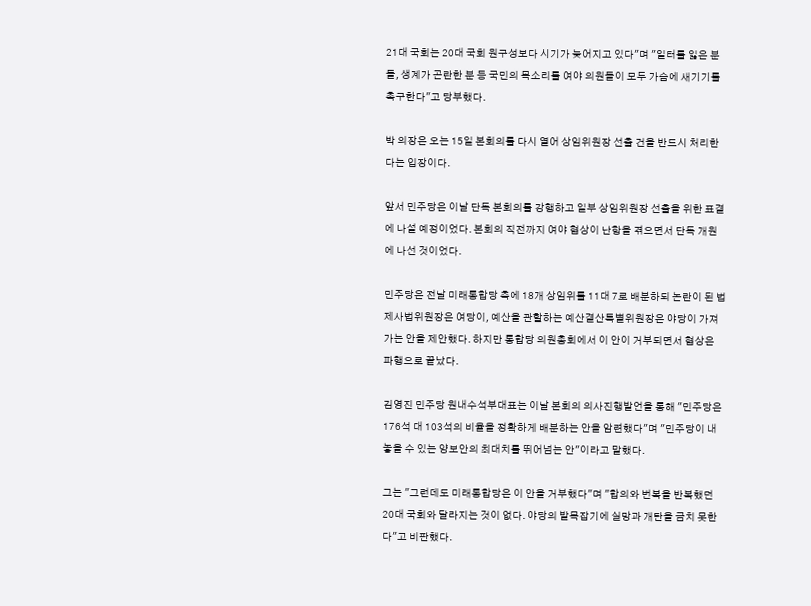21대 국회는 20대 국회 원구성보다 시기가 늦어지고 있다"며 "일터를 잃은 분들, 생계가 곤란한 분 등 국민의 목소리를 여야 의원들이 모두 가슴에 새기기를 촉구한다"고 당부했다.

박 의장은 오는 15일 본회의를 다시 열어 상임위원장 선출 건을 반드시 처리한다는 입장이다.

앞서 민주당은 이날 단독 본회의를 강행하고 일부 상임위원장 선출을 위한 표결에 나설 예정이었다. 본회의 직전까지 여야 협상이 난항을 겪으면서 단독 개원에 나선 것이었다.

민주당은 전날 미래통합당 측에 18개 상임위를 11대 7로 배분하되 논란이 된 법제사법위원장은 여당이, 예산을 관할하는 예산결산특별위원장은 야당이 가져가는 안을 제안했다. 하지만 통합당 의원총회에서 이 안이 거부되면서 협상은 파행으로 끝났다.

김영진 민주당 원내수석부대표는 이날 본회의 의사진행발언을 통해 "민주당은 176석 대 103석의 비율을 정확하게 배분하는 안을 암련했다"며 "민주당이 내놓을 수 있는 양보안의 최대치를 뛰어넘는 안"이라고 말했다.

그는 "그런데도 미래통합당은 이 안을 거부했다"며 "합의와 번복을 반복했던 20대 국회와 달라지는 것이 없다. 야당의 발목잡기에 실망과 개탄을 금치 못한다"고 비판했다.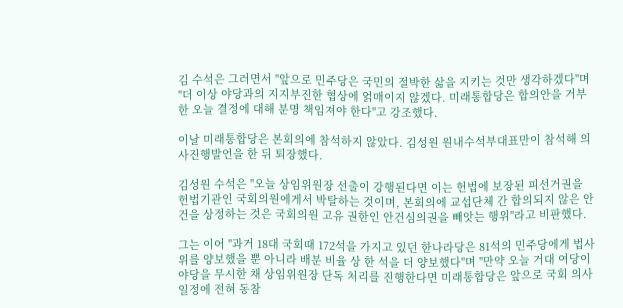김 수석은 그러면서 "앞으로 민주당은 국민의 절박한 삶을 지키는 것만 생각하겠다"며 "더 이상 야당과의 지지부진한 협상에 얽매이지 않겠다. 미래통합당은 합의안을 거부한 오늘 결정에 대해 분명 책임져야 한다"고 강조했다.

이날 미래통합당은 본회의에 참석하지 않았다. 김성원 원내수석부대표만이 참석해 의사진행발언을 한 뒤 퇴장했다.

김성원 수석은 "오늘 상임위원장 선출이 강행된다면 이는 헌법에 보장된 피선거권을 헌법기관인 국회의원에게서 박탈하는 것이며, 본회의에 교섭단체 간 합의되지 않은 안건을 상정하는 것은 국회의원 고유 권한인 안건심의권을 빼앗는 행위"라고 비판했다.

그는 이어 "과거 18대 국회때 172석을 가지고 있던 한나라당은 81석의 민주당에게 법사위를 양보했을 뿐 아니라 배분 비율 상 한 석을 더 양보했다"며 "만약 오늘 거대 여당이 야당을 무시한 채 상임위원장 단독 처리를 진행한다면 미래통합당은 앞으로 국회 의사일정에 전혀 동참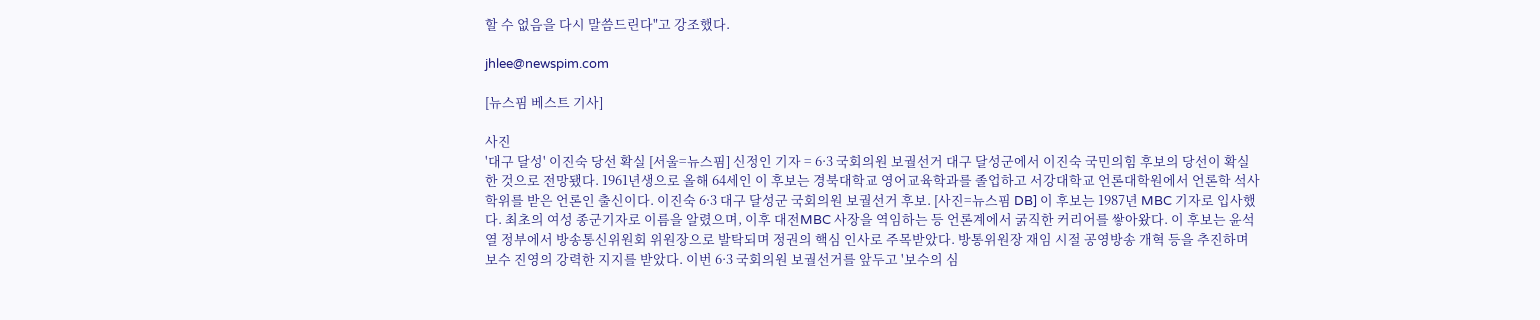할 수 없음을 다시 말씀드린다"고 강조했다.

jhlee@newspim.com

[뉴스핌 베스트 기사]

사진
'대구 달성' 이진숙 당선 확실 [서울=뉴스핌] 신정인 기자 = 6·3 국회의원 보궐선거 대구 달성군에서 이진숙 국민의힘 후보의 당선이 확실한 것으로 전망됐다. 1961년생으로 올해 64세인 이 후보는 경북대학교 영어교육학과를 졸업하고 서강대학교 언론대학원에서 언론학 석사 학위를 받은 언론인 출신이다. 이진숙 6·3 대구 달성군 국회의원 보궐선거 후보. [사진=뉴스핌 DB] 이 후보는 1987년 MBC 기자로 입사했다. 최초의 여성 종군기자로 이름을 알렸으며, 이후 대전MBC 사장을 역임하는 등 언론계에서 굵직한 커리어를 쌓아왔다. 이 후보는 윤석열 정부에서 방송통신위원회 위원장으로 발탁되며 정권의 핵심 인사로 주목받았다. 방통위원장 재임 시절 공영방송 개혁 등을 추진하며 보수 진영의 강력한 지지를 받았다. 이번 6·3 국회의원 보궐선거를 앞두고 '보수의 심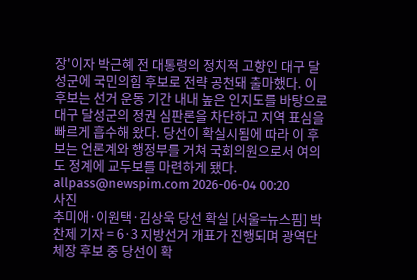장'이자 박근혜 전 대통령의 정치적 고향인 대구 달성군에 국민의힘 후보로 전략 공천돼 출마했다. 이 후보는 선거 운동 기간 내내 높은 인지도를 바탕으로 대구 달성군의 정권 심판론을 차단하고 지역 표심을 빠르게 흡수해 왔다. 당선이 확실시됨에 따라 이 후보는 언론계와 행정부를 거쳐 국회의원으로서 여의도 정계에 교두보를 마련하게 됐다. allpass@newspim.com 2026-06-04 00:20
사진
추미애·이원택·김상욱 당선 확실 [서울=뉴스핌] 박찬제 기자 = 6·3 지방선거 개표가 진행되며 광역단체장 후보 중 당선이 확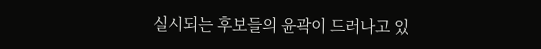실시되는 후보들의 윤곽이 드러나고 있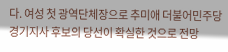다. 여성 첫 광역단체장으로 추미애 더불어민주당 경기지사 후보의 당선이 확실한 것으로 전망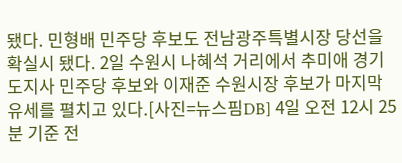됐다. 민형배 민주당 후보도 전남광주특별시장 당선을 확실시 됐다. 2일 수원시 나혜석 거리에서 추미애 경기도지사 민주당 후보와 이재준 수원시장 후보가 마지막 유세를 펼치고 있다.[사진=뉴스핌DB] 4일 오전 12시 25분 기준 전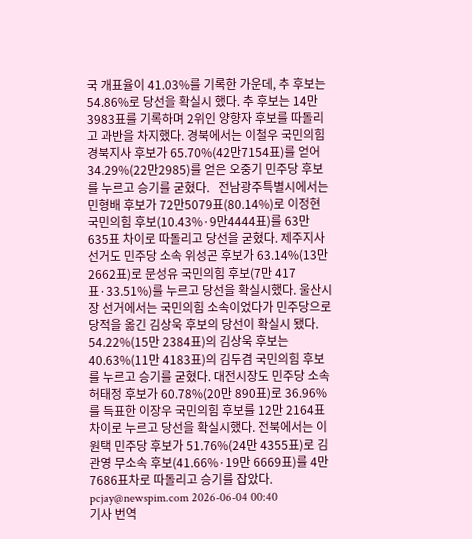국 개표율이 41.03%를 기록한 가운데, 추 후보는 54.86%로 당선을 확실시 했다. 추 후보는 14만3983표를 기록하며 2위인 양향자 후보를 따돌리고 과반을 차지했다. 경북에서는 이철우 국민의힘 경북지사 후보가 65.70%(42만7154표)를 얻어 34.29%(22만2985)를 얻은 오중기 민주당 후보를 누르고 승기를 굳혔다.   전남광주특별시에서는 민형배 후보가 72만5079표(80.14%)로 이정현 국민의힘 후보(10.43%·9만4444표)를 63만 635표 차이로 따돌리고 당선을 굳혔다. 제주지사 선거도 민주당 소속 위성곤 후보가 63.14%(13만 2662표)로 문성유 국민의힘 후보(7만 417표·33.51%)를 누르고 당선을 확실시했다. 울산시장 선거에서는 국민의힘 소속이었다가 민주당으로 당적을 옮긴 김상욱 후보의 당선이 확실시 됐다. 54.22%(15만 2384표)의 김상욱 후보는 40.63%(11만 4183표)의 김두겸 국민의힘 후보를 누르고 승기를 굳혔다. 대전시장도 민주당 소속 허태정 후보가 60.78%(20만 890표)로 36.96%를 득표한 이장우 국민의힘 후보를 12만 2164표 차이로 누르고 당선을 확실시했다. 전북에서는 이원택 민주당 후보가 51.76%(24만 4355표)로 김관영 무소속 후보(41.66%·19만 6669표)를 4만 7686표차로 따돌리고 승기를 잡았다. pcjay@newspim.com 2026-06-04 00:40
기사 번역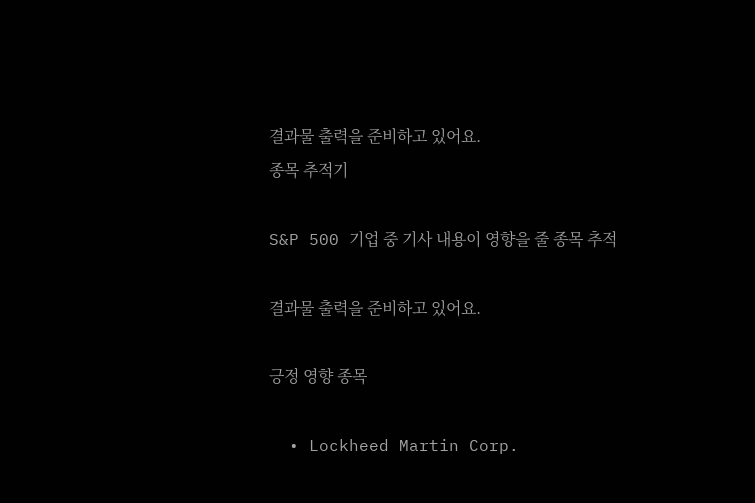결과물 출력을 준비하고 있어요.
종목 추적기

S&P 500 기업 중 기사 내용이 영향을 줄 종목 추적

결과물 출력을 준비하고 있어요.

긍정 영향 종목

  • Lockheed Martin Corp.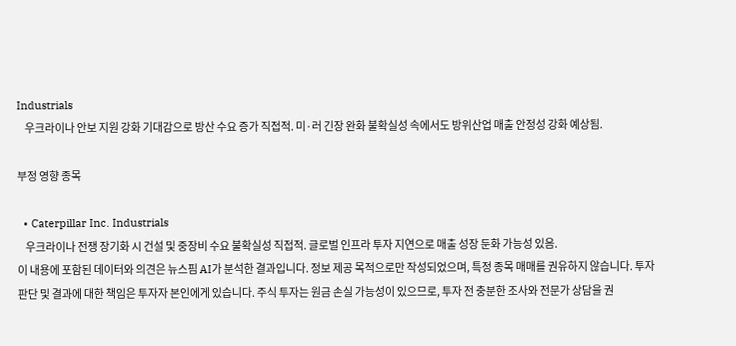Industrials
    우크라이나 안보 지원 강화 기대감으로 방산 수요 증가 직접적. 미·러 긴장 완화 불확실성 속에서도 방위산업 매출 안정성 강화 예상됨.

부정 영향 종목

  • Caterpillar Inc. Industrials
    우크라이나 전쟁 장기화 시 건설 및 중장비 수요 불확실성 직접적. 글로벌 인프라 투자 지연으로 매출 성장 둔화 가능성 있음.
이 내용에 포함된 데이터와 의견은 뉴스핌 AI가 분석한 결과입니다. 정보 제공 목적으로만 작성되었으며, 특정 종목 매매를 권유하지 않습니다. 투자 판단 및 결과에 대한 책임은 투자자 본인에게 있습니다. 주식 투자는 원금 손실 가능성이 있으므로, 투자 전 충분한 조사와 전문가 상담을 권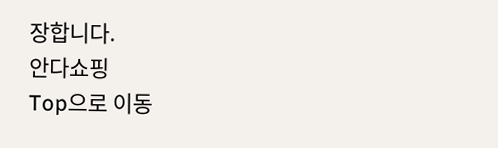장합니다.
안다쇼핑
Top으로 이동